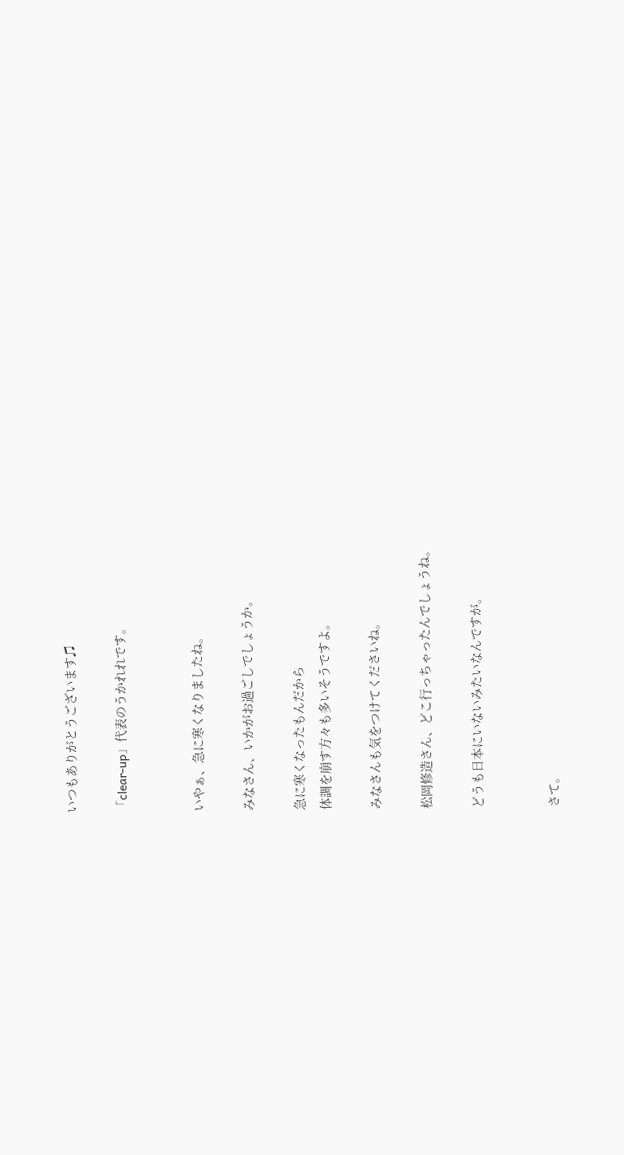いつもありがとうございます♫

「clear-up」代表のうかれれです。


いやぁ、急に寒くなりましたね。

みなさん、いかがお過ごしでしょうか。

急に寒くなったもんだから
体調を崩す方々も多いそうですよ。

みなさんも気をつけてくださいね。

松岡修造さん、どこ行っちゃったんでしょうね。

どうも日本にいないみたいなんですが。


さて。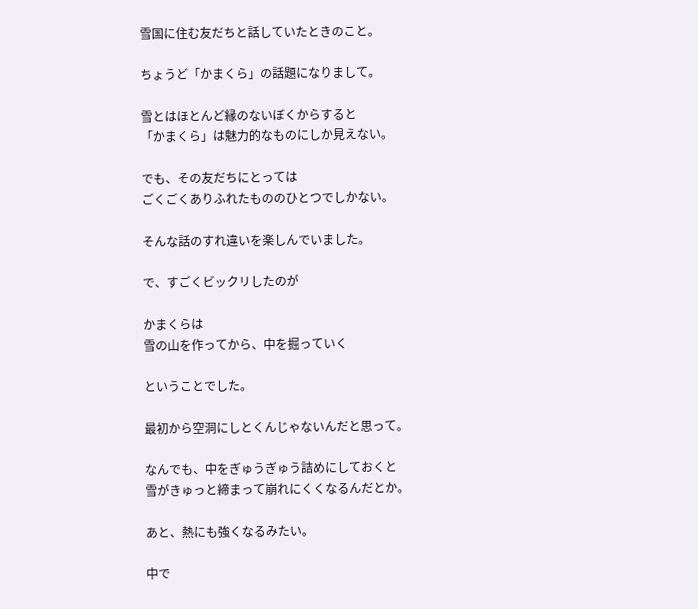雪国に住む友だちと話していたときのこと。

ちょうど「かまくら」の話題になりまして。

雪とはほとんど縁のないぼくからすると
「かまくら」は魅力的なものにしか見えない。

でも、その友だちにとっては
ごくごくありふれたもののひとつでしかない。

そんな話のすれ違いを楽しんでいました。

で、すごくビックリしたのが

かまくらは
雪の山を作ってから、中を掘っていく

ということでした。

最初から空洞にしとくんじゃないんだと思って。

なんでも、中をぎゅうぎゅう詰めにしておくと
雪がきゅっと締まって崩れにくくなるんだとか。

あと、熱にも強くなるみたい。

中で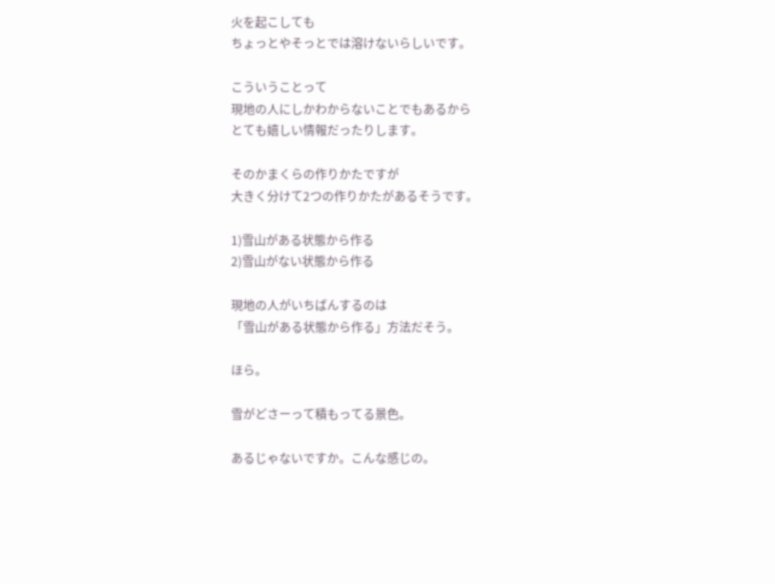火を起こしても
ちょっとやそっとでは溶けないらしいです。

こういうことって
現地の人にしかわからないことでもあるから
とても嬉しい情報だったりします。

そのかまくらの作りかたですが
大きく分けて2つの作りかたがあるそうです。

1)雪山がある状態から作る
2)雪山がない状態から作る

現地の人がいちばんするのは
「雪山がある状態から作る」方法だそう。

ほら。

雪がどさーって積もってる景色。

あるじゃないですか。こんな感じの。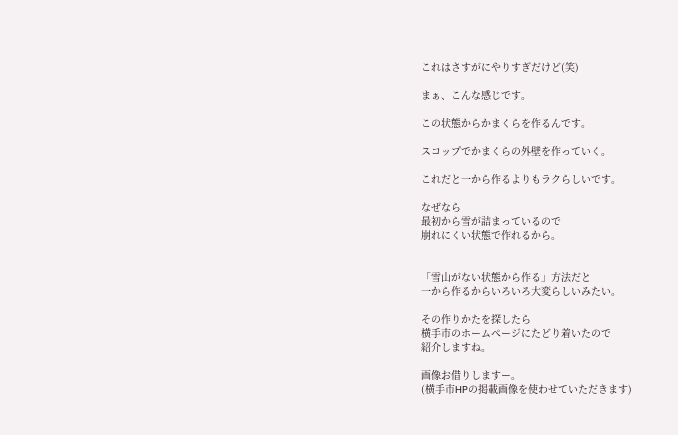これはさすがにやりすぎだけど(笑)

まぁ、こんな感じです。

この状態からかまくらを作るんです。

スコップでかまくらの外壁を作っていく。

これだと一から作るよりもラクらしいです。

なぜなら
最初から雪が詰まっているので
崩れにくい状態で作れるから。


「雪山がない状態から作る」方法だと
一から作るからいろいろ大変らしいみたい。

その作りかたを探したら
横手市のホームページにたどり着いたので
紹介しますね。

画像お借りしますー。
(横手市HPの掲載画像を使わせていただきます)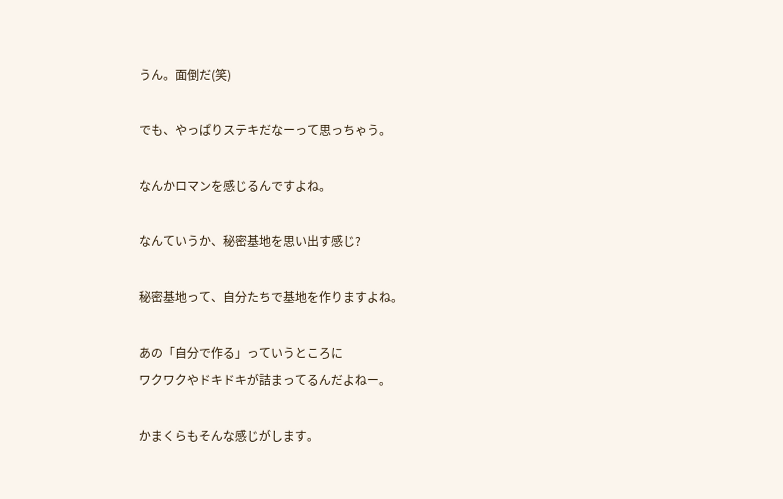うん。面倒だ(笑)

でも、やっぱりステキだなーって思っちゃう。

なんかロマンを感じるんですよね。

なんていうか、秘密基地を思い出す感じ?

秘密基地って、自分たちで基地を作りますよね。

あの「自分で作る」っていうところに
ワクワクやドキドキが詰まってるんだよねー。

かまくらもそんな感じがします。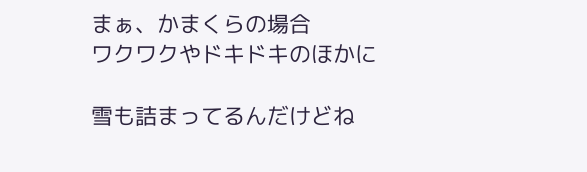まぁ、かまくらの場合
ワクワクやドキドキのほかに

雪も詰まってるんだけどね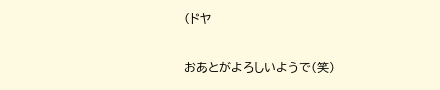(ドヤ

おあとがよろしいようで(笑)